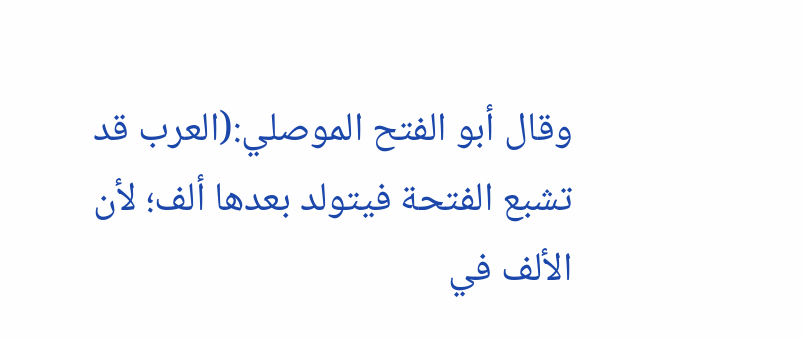وقال أبو الفتح الموصلي:(العرب قد تشبع الفتحة فيتولد بعدها ألف؛ لأن الألف في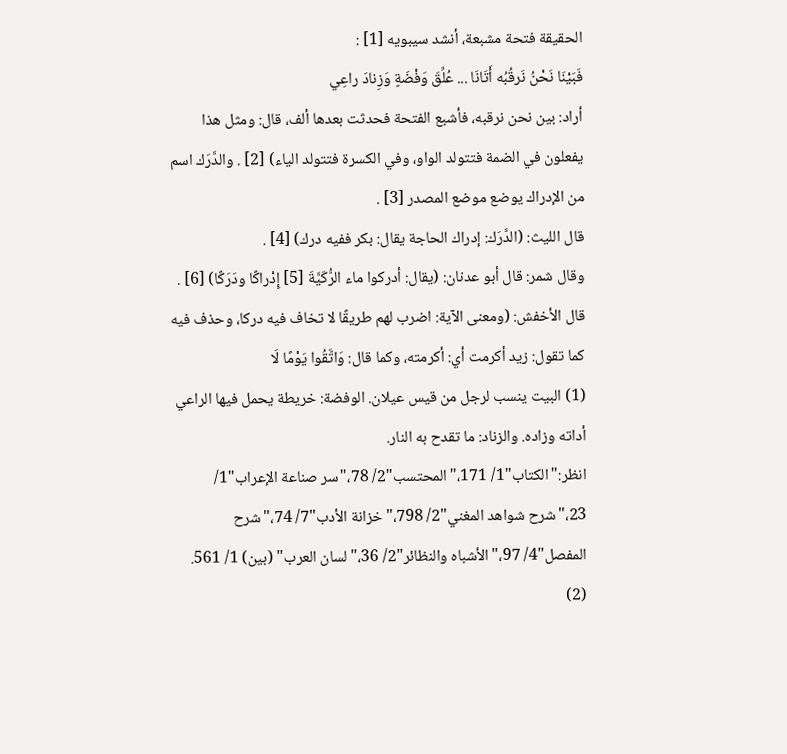الحقيقة فتحة مشبعة، أنشد سيبويه [1] :
فَبَيْنَا نَحْنُ نَرقُبُه أَتَانَا ... عُلِّقَ وَفْضَةٍ وَزِنادَ راعِي
أراد: بين نحن نرقبه، فأشبع الفتحة فحدثت بعدها ألف، قال: ومثل هذا يفعلون في الضمة فتتولد الواو، وفي الكسرة فتتولد الياء) [2] . والدَّرَك اسم من الإدراك يوضع موضع المصدر [3] .
قال الليث: (الدَّرَك: إدراك الحاجة يقال: بكر ففيه درك) [4] .
وقال شمر: قال أبو عدنان: (يقال: أدركوا ماء الرُّكَيَّةَ [5] إِدْراكًا ودَرَكًا) [6] .
قال الأخفش: (ومعنى الآية: اضرب لهم طريقًا لا تخاف فيه دركا، وحذف فيه كما تقول: زيد أكرمت أي: أكرمته، وكما قال: وَاتَّقُوا يَوْمًا لَا
(1) البيت ينسب لرجل من قيس عيلان. الوفضة: خريطة يحمل فيها الراعي أداته وزاده. والزناد: ما تقدح به النار.
انظر:"الكتاب"1/ 171،"المحتسب"2/ 78،"سر صناعة الإعراب"1/ 23،"شرح شواهد المغني"2/ 798،"خزانة الأدب"7/ 74،"شرح المفصل"4/ 97،"الأشباه والنظائر"2/ 36،"لسان العرب" (بين) 1/ 561.
(2)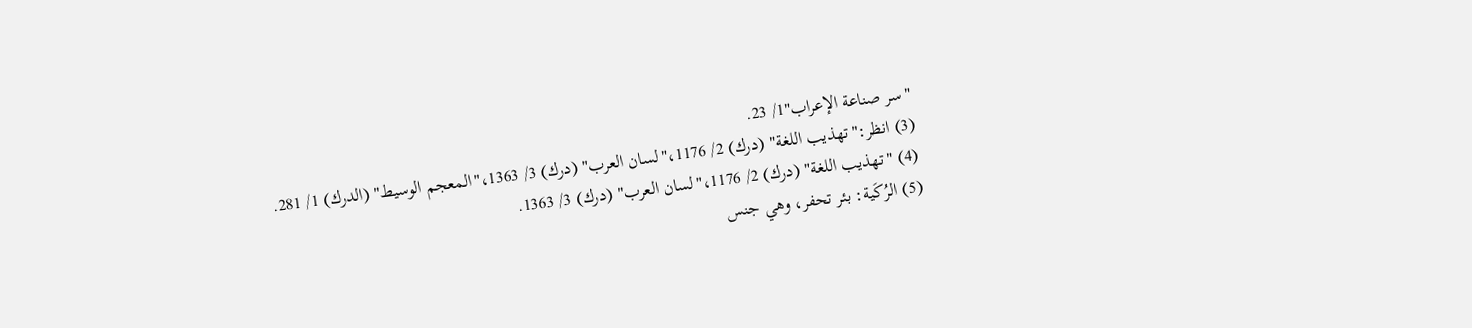"سر صناعة الإعراب"1/ 23.
(3) انظر:"تهذيب اللغة" (درك) 2/ 1176،"لسان العرب" (درك) 3/ 1363،"المعجم الوسيط" (الدرك) 1/ 281.
(4) "تهذيب اللغة" (درك) 2/ 1176،"لسان العرب" (درك) 3/ 1363.
(5) الرُكَية: بئر تحفر، وهي جنس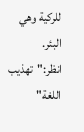للركية وهي البئر.
انظر:"تهذيب اللغة"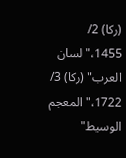(ركا) 2/ 1455،"لسان العرب" (ركا) 3/ 1722،"المعجم الوسيط"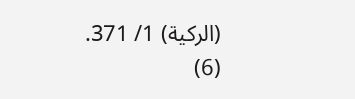(الركية) 1/ 371.
(6)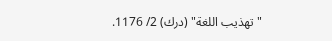"تهذيب اللغة" (درك) 2/ 1176.